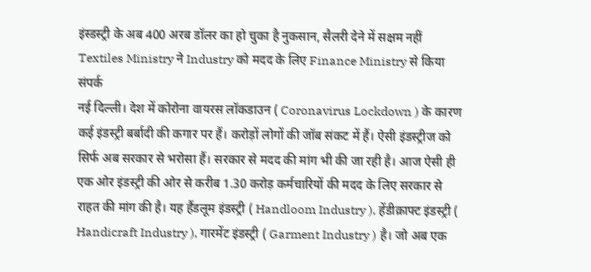इंस्डस्ट्री के अब 400 अरब डॉलर का हो चुका है नुकसान, सैलरी देने में सक्षम नहीं Textiles Ministry ने Industry को मदद के लिए Finance Ministry से किया संपर्क
नई दिल्ली। देश में कोरोना वायरस लॉकडाउन ( Coronavirus Lockdown ) के कारण कई इंडस्ट्री बर्बादी की कगार पर हैं। करोड़ों लोगों की जॉब संकट में हैं। ऐसी इंडस्ट्रीज को सिर्फ अब सरकार से भरोसा हैं। सरकार से मदद की मांग भी की जा रही है। आज ऐसी ही एक ओर इंडस्ट्री की ओर से करीब 1.30 करोड़ कर्मचारियों की मदद के लिए सरकार से राहत की मांग की है। यह हैंडलूम इंडस्ट्री ( Handloom Industry ), हेंडीक्राफ्ट इंडस्ट्री ( Handicraft Industry ), गारमेंट इंडस्ट्री ( Garment Industry ) है। जो अब एक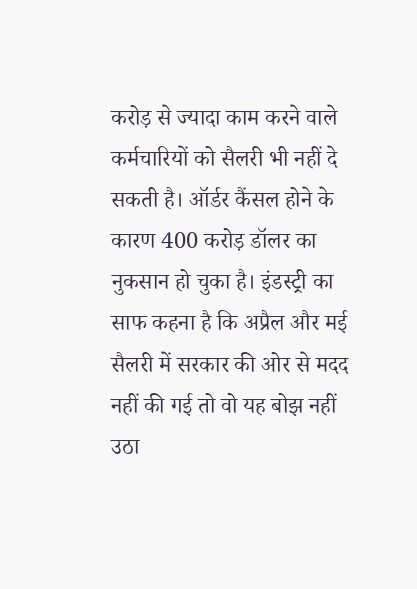करोड़ से ज्यादा काम करने वाले कर्मचारियों को सैलरी भी नहीं दे सकती है। ऑर्डर कैंसल होने के कारण 400 करोड़ डॉलर का नुकसान हो चुका है। इंडस्ट्री का साफ कहना है कि अप्रैल और मई सैलरी में सरकार की ओर से मदद नहीं की गई तो वो यह बोझ नहीं उठा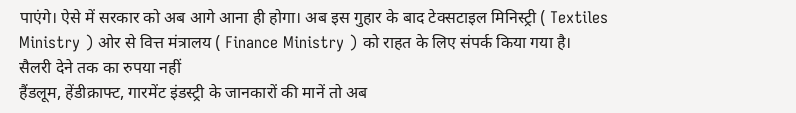पाएंगे। ऐसे में सरकार को अब आगे आना ही होगा। अब इस गुहार के बाद टेक्सटाइल मिनिस्ट्री ( Textiles Ministry ) ओर से वित्त मंत्रालय ( Finance Ministry ) को राहत के लिए संपर्क किया गया है।
सैलरी देने तक का रुपया नहीं
हैंडलूम, हेंडीक्राफ्ट, गारमेंट इंडस्ट्री के जानकारों की मानें तो अब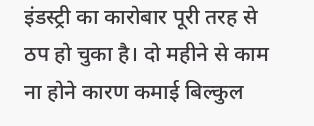इंडस्ट्री का कारोबार पूरी तरह से ठप हो चुका है। दो महीने से काम ना होने कारण कमाई बिल्कुल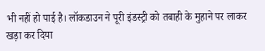भी नहीं हो पाई है। लॉकडाउन ने पूरी इंडस्ट्री को तबाही के मुहाने पर लाकर खड़ा कर दिया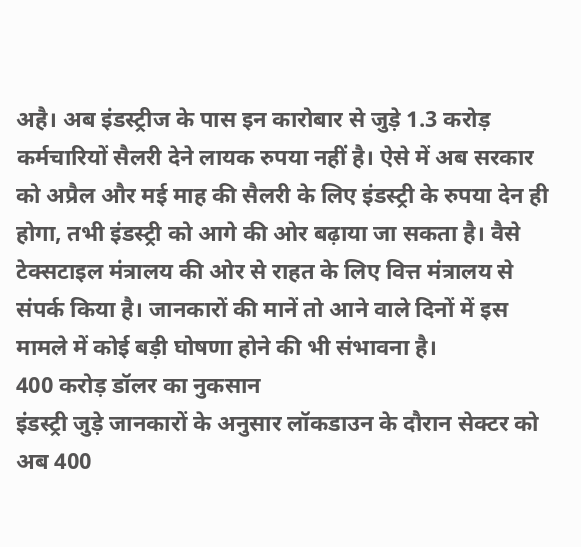अहै। अब इंडस्ट्रीज के पास इन कारोबार से जुड़े 1.3 करोड़ कर्मचारियों सैलरी देने लायक रुपया नहीं है। ऐसे में अब सरकार को अप्रैल और मई माह की सैलरी के लिए इंडस्ट्री के रुपया देन ही होगा, तभी इंडस्ट्री को आगे की ओर बढ़ाया जा सकता है। वैसे टेक्सटाइल मंत्रालय की ओर से राहत के लिए वित्त मंत्रालय से संपर्क किया है। जानकारों की मानें तो आने वाले दिनों में इस मामले में कोई बड़ी घोषणा होने की भी संभावना है।
400 करोड़ डॉलर का नुकसान
इंडस्ट्री जुड़े जानकारों के अनुसार लॉकडाउन के दौरान सेक्टर को अब 400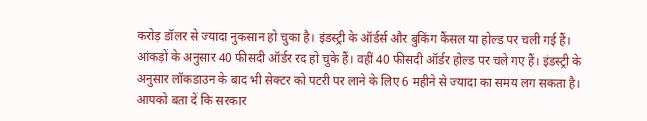करोड़ डॉलर से ज्यादा नुकसान हो चुका है। इंडस्ट्री के ऑर्डर्स और बुकिंग कैंसल या होल्ड पर चली गई हैं। आंकड़ों के अनुसार 40 फीसदी ऑर्डर रद हो चुके हैं। वहीं 40 फीसदी ऑर्डर होल्ड पर चले गए हैं। इंडस्ट्री के अनुसार लॉकडाउन के बाद भी सेक्टर को पटरी पर लाने के लिए 6 महीने से ज्यादा का समय लग सकता है। आपको बता दें कि सरकार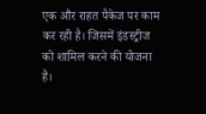एक और राहत पैकेज पर काम कर रही है। जिसमें इंडस्ट्रीज को शामिल करने की योजना है।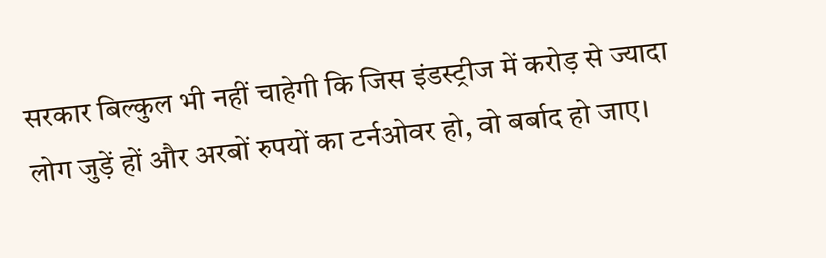सरकार बिल्कुल भी नहीं चाहेगी कि जिस इंडस्ट्रीज में करोड़ से ज्यादा लोग जुड़ें हों और अरबों रुपयों का टर्नओवर हो, वो बर्बाद हो जाए।